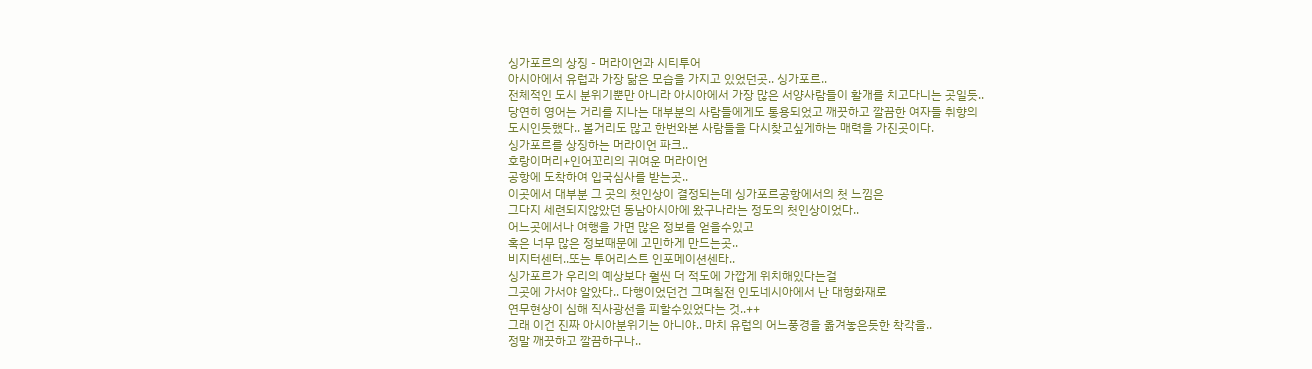싱가포르의 상징 - 머라이언과 시티투어
아시아에서 유럽과 가장 닮은 모습을 가지고 있었던곳.. 싱가포르..
전체적인 도시 분위기뿐만 아니라 아시아에서 가장 많은 서양사람들이 활개를 치고다니는 곳일듯..
당연히 영어는 거리를 지나는 대부분의 사람들에게도 통용되었고 깨끗하고 깔끔한 여자들 취향의
도시인듯했다.. 볼거리도 많고 한번와본 사람들을 다시찾고싶게하는 매력을 가진곳이다.
싱가포르를 상징하는 머라이언 파크..
호랑이머리+인어꼬리의 귀여운 머라이언
공항에 도착하여 입국심사를 받는곳..
이곳에서 대부분 그 곳의 첫인상이 결정되는데 싱가포르공항에서의 첫 느낌은
그다지 세련되지않았던 동남아시아에 왔구나라는 정도의 첫인상이었다..
어느곳에서나 여행을 가면 많은 정보를 얻을수있고
혹은 너무 많은 정보때문에 고민하게 만드는곳..
비지터센터..또는 투어리스트 인포메이션센타..
싱가포르가 우리의 예상보다 훨씬 더 적도에 가깝게 위치해있다는걸
그곳에 가서야 알았다.. 다행이었던건 그며칠전 인도네시아에서 난 대형화재로
연무현상이 심해 직사광선을 피할수있었다는 것..++
그래 이건 진짜 아시아분위기는 아니야.. 마치 유럽의 어느풍경을 옮겨놓은듯한 착각을..
정말 깨끗하고 깔끔하구나..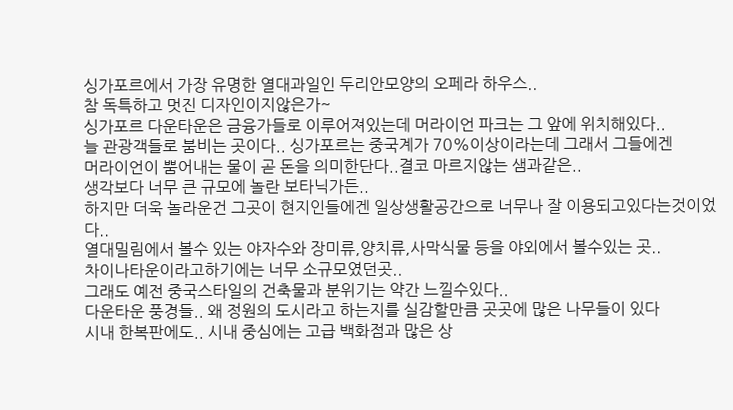싱가포르에서 가장 유명한 열대과일인 두리안모양의 오페라 하우스..
참 독특하고 멋진 디자인이지않은가~
싱가포르 다운타운은 금융가들로 이루어져있는데 머라이언 파크는 그 앞에 위치해있다..
늘 관광객들로 붐비는 곳이다.. 싱가포르는 중국계가 70%이상이라는데 그래서 그들에겐
머라이언이 뿜어내는 물이 곧 돈을 의미한단다..결코 마르지않는 샘과같은..
생각보다 너무 큰 규모에 놀란 보타닉가든..
하지만 더욱 놀라운건 그곳이 현지인들에겐 일상생활공간으로 너무나 잘 이용되고있다는것이었다..
열대밀림에서 볼수 있는 야자수와 장미류,양치류,사막식물 등을 야외에서 볼수있는 곳..
차이나타운이라고하기에는 너무 소규모였던곳..
그래도 예전 중국스타일의 건축물과 분위기는 약간 느낄수있다..
다운타운 풍경들.. 왜 정원의 도시라고 하는지를 실감할만큼 곳곳에 많은 나무들이 있다
시내 한복판에도.. 시내 중심에는 고급 백화점과 많은 상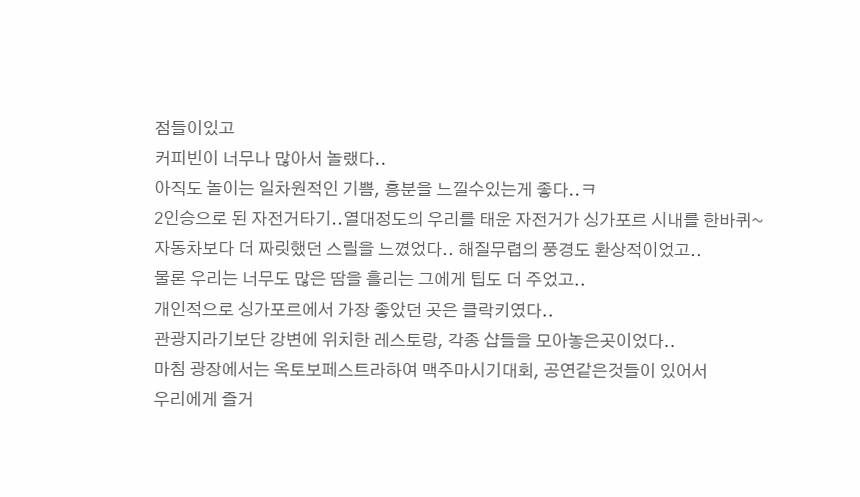점들이있고
커피빈이 너무나 많아서 놀랬다..
아직도 놀이는 일차원적인 기쁨, 흥분을 느낄수있는게 좋다..ㅋ
2인승으로 된 자전거타기..열대정도의 우리를 태운 자전거가 싱가포르 시내를 한바퀴~
자동차보다 더 짜릿했던 스릴을 느꼈었다.. 해질무렵의 풍경도 환상적이었고..
물론 우리는 너무도 많은 땀을 흘리는 그에게 팁도 더 주었고..
개인적으로 싱가포르에서 가장 좋았던 곳은 클락키였다..
관광지라기보단 강변에 위치한 레스토랑, 각종 샵들을 모아놓은곳이었다..
마침 광장에서는 옥토보페스트라하여 맥주마시기대회, 공연같은것들이 있어서
우리에게 즐거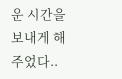운 시간을 보내게 해주었다..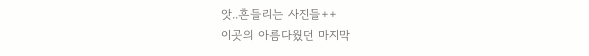앗..흔들리는 사진들++
이곳의 아름다웠던 마지막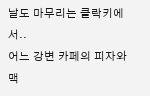날도 마무리는 클락키에서..
어느 강변 카페의 피자와 맥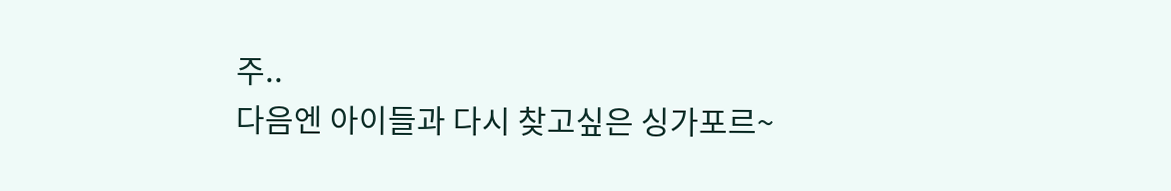주..
다음엔 아이들과 다시 찾고싶은 싱가포르~